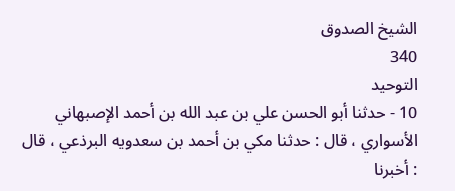الشيخ الصدوق
340
التوحيد
10 - حدثنا أبو الحسن علي بن عبد الله بن أحمد الإصبهاني الأسواري ، قال : حدثنا مكي بن أحمد بن سعدويه البرذعي ، قال : أخبرنا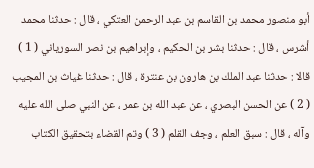أبو منصور محمد بن القاسم بن عبد الرحمن العتكي ، قال : حدثنا محمد أشرس ، قال : حدثنا بشر بن الحكيم ، وإبراهيم بن نصر السورياني ( 1 ) قالا : حدثنا عبد الملك بن هارون بن عنترة ، قال : حدثنا غياث بن المجيب ( 2 ) عن الحسن البصري ، عن عبد الله بن عمر ، عن النبي صلى الله عليه وآله ، قال : سبق العلم ، وجف القلم ( 3 ) وتم القضاء بتحقيق الكتاب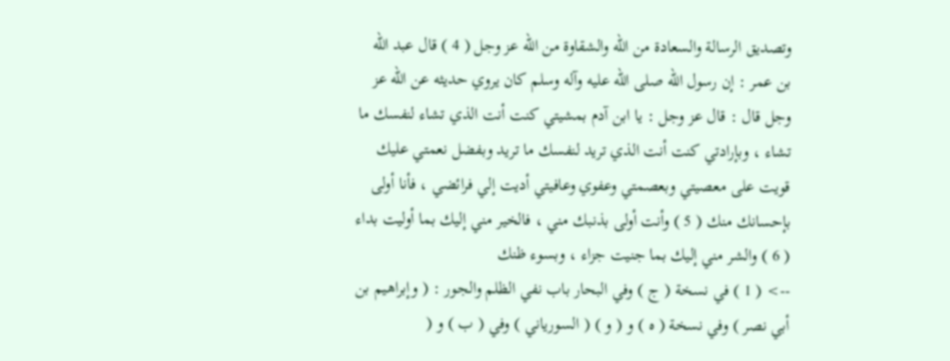وتصديق الرسالة والسعادة من الله والشقاوة من الله عز وجل ( 4 ) قال عبد الله بن عمر : إن رسول الله صلى الله عليه وآله وسلم كان يروي حديثه عن الله عز وجل قال : قال عز وجل : يا ابن آدم بمشيتي كنت أنت الذي تشاء لنفسك ما تشاء ، وبإرادتي كنت أنت الذي تريد لنفسك ما تريد وبفضل نعمتي عليك قويت على معصيتي وبعصمتي وعفوي وعافيتي أديت إلي فرائضي ، فأنا أولى بإحسانك منك ( 5 ) وأنت أولى بذنبك مني ، فالخير مني إليك بما أوليت بداء ( 6 ) والشر مني إليك بما جنيت جزاء ، وبسوء ظنك
--> ( 1 ) في نسخة ( ج ) وفي البحار باب نفي الظلم والجور : ( وإبراهيم بن أبي نصر ) وفي نسخة ( ه ) و ( و ) ( السورياني ) وفي ( ب ) و (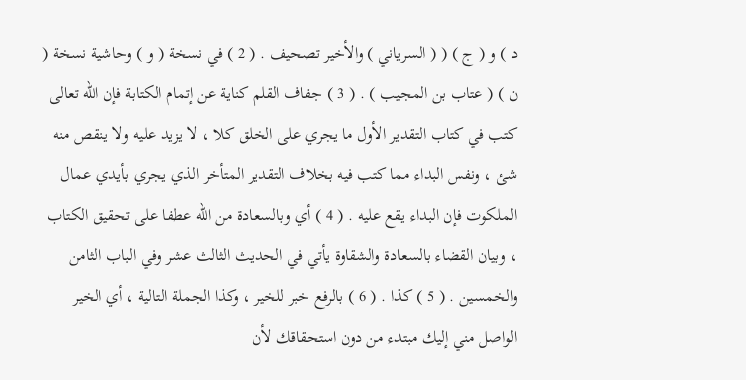د ) و ( ج ) ( ( السرياني ) والأخير تصحيف . ( 2 ) في نسخة ( و ) وحاشية نسخة ( ن ) ( عتاب بن المجيب ) . ( 3 ) جفاف القلم كناية عن إتمام الكتابة فإن الله تعالى كتب في كتاب التقدير الأول ما يجري على الخلق كلا ، لا يزيد عليه ولا ينقص منه شئ ، ونفس البداء مما كتب فيه بخلاف التقدير المتأخر الذي يجري بأيدي عمال الملكوت فإن البداء يقع عليه . ( 4 ) أي وبالسعادة من الله عطفا على تحقيق الكتاب ، وبيان القضاء بالسعادة والشقاوة يأتي في الحديث الثالث عشر وفي الباب الثامن والخمسين . ( 5 ) كذا . ( 6 ) بالرفع خبر للخير ، وكذا الجملة التالية ، أي الخير الواصل مني إليك مبتدء من دون استحقاقك لأن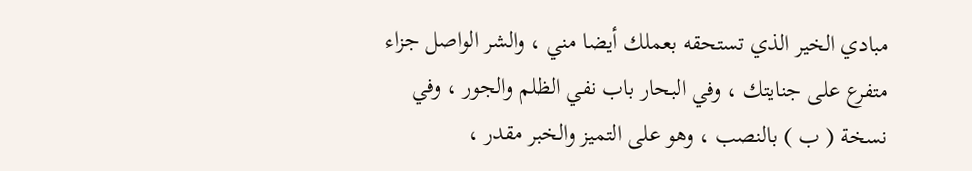مبادي الخير الذي تستحقه بعملك أيضا مني ، والشر الواصل جزاء متفرع على جنايتك ، وفي البحار باب نفي الظلم والجور ، وفي نسخة ( ب ) بالنصب ، وهو على التميز والخبر مقدر ،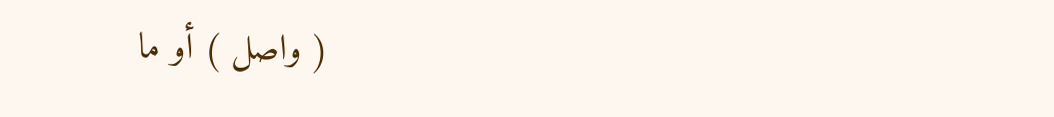( واصل ) أو ما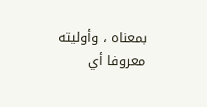بمعناه ، وأوليته معروفا أي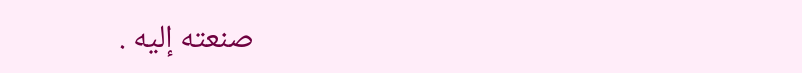صنعته إليه .